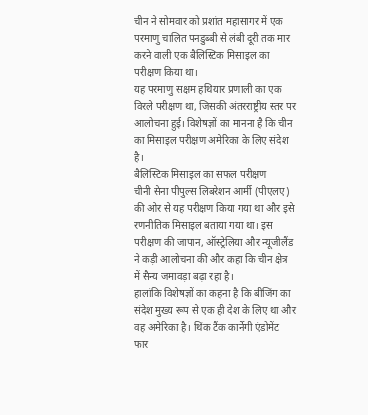चीन ने सोमवार को प्रशांत महासागर में एक परमाणु चालित पनडुब्बी से लंबी दूरी तक मार करने वाली एक बैलिस्टिक मिसाइल का परीक्षण किया था।
यह परमाणु सक्षम हथियार प्रणाली का एक विरले परीक्षण था, जिसकी अंतरराष्ट्रीय स्तर पर आलोचना हुई। विशेषज्ञों का मानना है कि चीन का मिसाइल परीक्षण अमेरिका के लिए संदेश है।
बैलिस्टिक मिसाइल का सफल परीक्षण
चीनी सेना पीपुल्स लिबरेशन आर्मी (पीएलए) की ओर से यह परीक्षण किया गया था और इसे रणनीतिक मिसाइल बताया गया था। इस परीक्षण की जापान, ऑस्ट्रेलिया और न्यूजीलैंड ने कड़ी आलोचना की और कहा कि चीन क्षेत्र में सैन्य जमावड़ा बढ़ा रहा है।
हालांकि विशेषज्ञों का कहना है कि बीजिंग का संदेश मुख्य रूप से एक ही देश के लिए था और वह अमेरिका है। थिंक टैंक कार्नेगी एंडोमेंट फार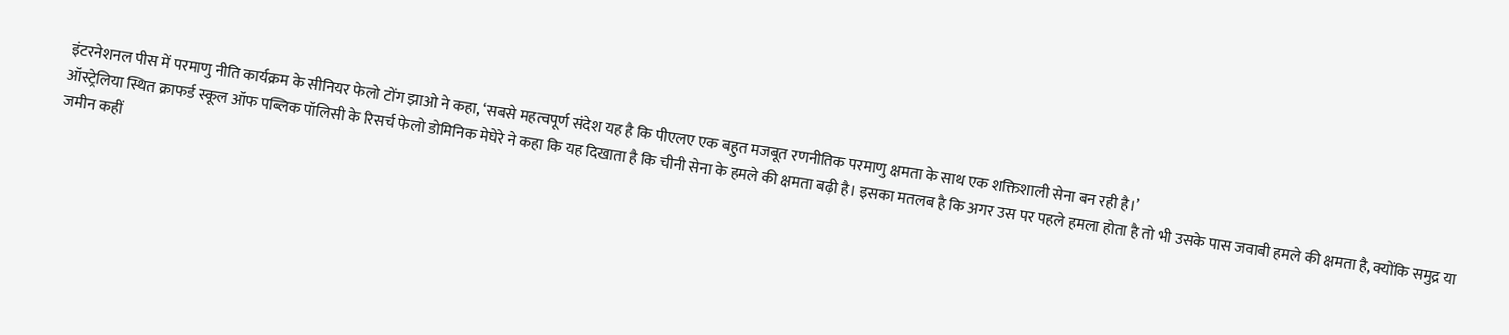इंटरनेशनल पीस में परमाणु नीति कार्यक्रम के सीनियर फेलो टोंग झाओ ने कहा, ‘सबसे महत्वपूर्ण संदेश यह है कि पीएलए एक बहुत मजबूत रणनीतिक परमाणु क्षमता के साथ एक शक्तिशाली सेना बन रही है।’
ऑस्ट्रेलिया स्थित क्राफर्ड स्कूल ऑफ पब्लिक पॉलिसी के रिसर्च फेलो डोमिनिक मेघेरे ने कहा कि यह दिखाता है कि चीनी सेना के हमले की क्षमता बढ़ी है। इसका मतलब है कि अगर उस पर पहले हमला होता है तो भी उसके पास जवाबी हमले की क्षमता है, क्योंकि समुद्र या जमीन कहीं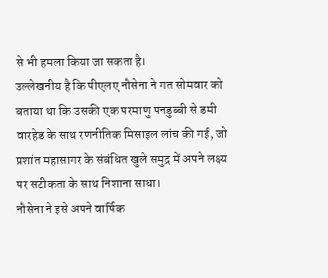से भी हमला किया जा सकता है।
उल्लेखनीय है कि पीएलए नौसेना ने गत सोमवार को बताया था कि उसकी एक परमाणु पनडुब्बी से डमी वारहेड के साथ रणनीतिक मिसाइल लांच की गई, जो प्रशांत महासागर के संबंधित खुले समुद्र में अपने लक्ष्य पर सटीकता के साथ निशाना साधा।
नौसेना ने इसे अपने वार्षिक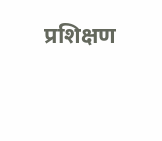प्रशिक्षण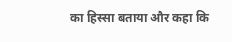का हिस्सा बताया और कहा कि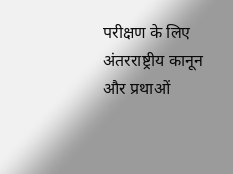परीक्षण के लिए अंतरराष्ट्रीय कानून और प्रथाओं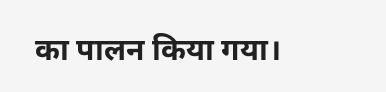का पालन किया गया।